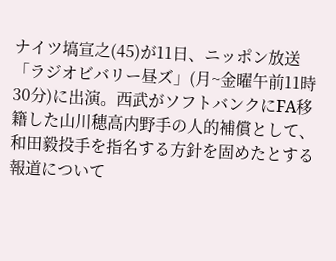ナイツ塙宣之(45)が11日、ニッポン放送「ラジオビバリー昼ズ」(月~金曜午前11時30分)に出演。西武がソフトバンクにFA移籍した山川穂高内野手の人的補償として、和田毅投手を指名する方針を固めたとする報道について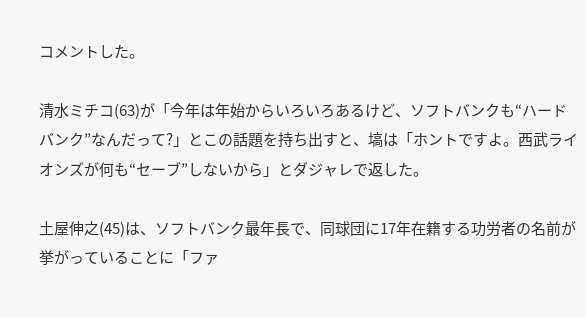コメントした。

清水ミチコ(63)が「今年は年始からいろいろあるけど、ソフトバンクも“ハードバンク”なんだって?」とこの話題を持ち出すと、塙は「ホントですよ。西武ライオンズが何も“セーブ”しないから」とダジャレで返した。

土屋伸之(45)は、ソフトバンク最年長で、同球団に17年在籍する功労者の名前が挙がっていることに「ファ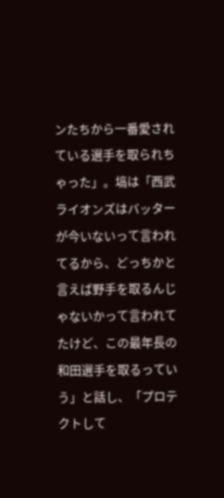ンたちから一番愛されている選手を取られちゃった」。塙は「西武ライオンズはバッターが今いないって言われてるから、どっちかと言えば野手を取るんじゃないかって言われてたけど、この最年長の和田選手を取るっていう」と話し、「プロテクトして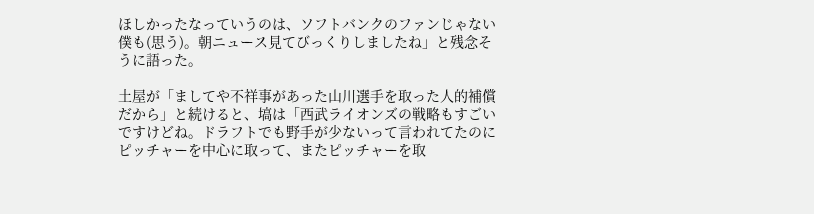ほしかったなっていうのは、ソフトバンクのファンじゃない僕も(思う)。朝ニュース見てびっくりしましたね」と残念そうに語った。

土屋が「ましてや不祥事があった山川選手を取った人的補償だから」と続けると、塙は「西武ライオンズの戦略もすごいですけどね。ドラフトでも野手が少ないって言われてたのにピッチャーを中心に取って、またピッチャーを取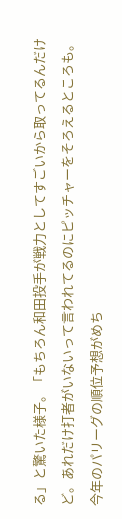る」と驚いた様子。「もちろん和田投手が戦力としてすごいから取ってるんだけど。あれだけ打者がいないって言われてるのにピッチャーをそろえるところも。今年のパリーグの順位予想がめち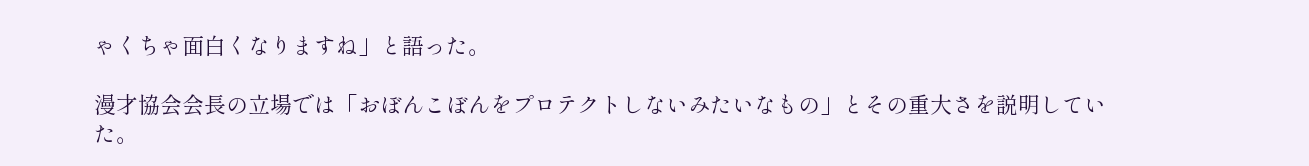ゃくちゃ面白くなりますね」と語った。

漫才協会会長の立場では「おぼんこぼんをプロテクトしないみたいなもの」とその重大さを説明していた。